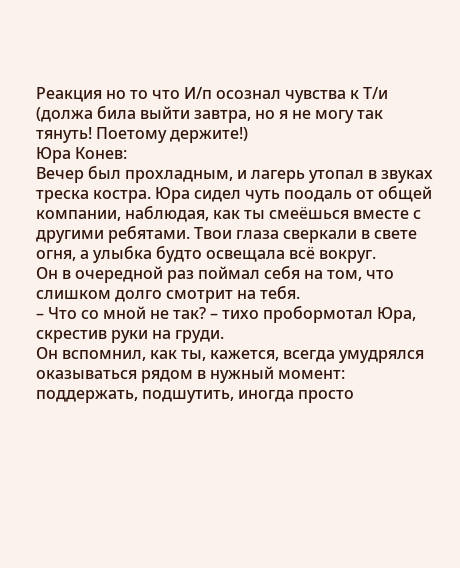Реакция но то что И/п осознал чувства к Т/и
(должа била выйти завтра, но я не могу так тянуть! Поетому держите!)
Юра Конев:
Вечер был прохладным, и лагерь утопал в звуках треска костра. Юра сидел чуть поодаль от общей компании, наблюдая, как ты смеёшься вместе с другими ребятами. Твои глаза сверкали в свете огня, а улыбка будто освещала всё вокруг.
Он в очередной раз поймал себя на том, что слишком долго смотрит на тебя.
– Что со мной не так? – тихо пробормотал Юра, скрестив руки на груди.
Он вспомнил, как ты, кажется, всегда умудрялся оказываться рядом в нужный момент: поддержать, подшутить, иногда просто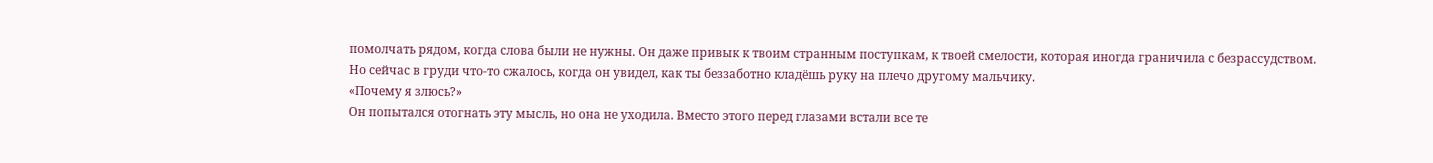помолчать рядом, когда слова были не нужны. Он даже привык к твоим странным поступкам, к твоей смелости, которая иногда граничила с безрассудством.
Но сейчас в груди что-то сжалось, когда он увидел, как ты беззаботно кладёшь руку на плечо другому мальчику.
«Почему я злюсь?»
Он попытался отогнать эту мысль, но она не уходила. Вместо этого перед глазами встали все те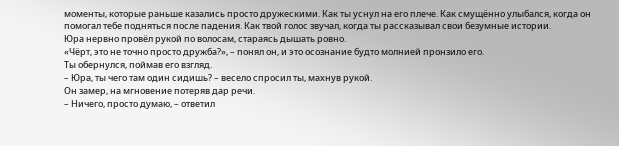моменты, которые раньше казались просто дружескими. Как ты уснул на его плече. Как смущённо улыбался, когда он помогал тебе подняться после падения. Как твой голос звучал, когда ты рассказывал свои безумные истории.
Юра нервно провёл рукой по волосам, стараясь дышать ровно.
«Чёрт, это не точно просто дружба?», – понял он, и это осознание будто молнией пронзило его.
Ты обернулся, поймав его взгляд.
– Юра, ты чего там один сидишь? – весело спросил ты, махнув рукой.
Он замер, на мгновение потеряв дар речи.
– Ничего, просто думаю, – ответил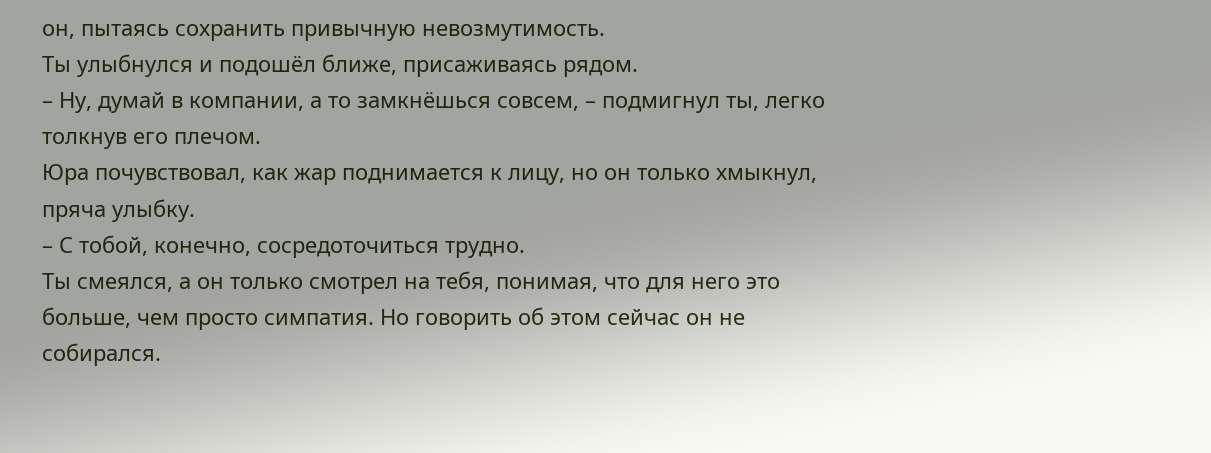он, пытаясь сохранить привычную невозмутимость.
Ты улыбнулся и подошёл ближе, присаживаясь рядом.
– Ну, думай в компании, а то замкнёшься совсем, – подмигнул ты, легко толкнув его плечом.
Юра почувствовал, как жар поднимается к лицу, но он только хмыкнул, пряча улыбку.
– С тобой, конечно, сосредоточиться трудно.
Ты смеялся, а он только смотрел на тебя, понимая, что для него это больше, чем просто симпатия. Но говорить об этом сейчас он не собирался.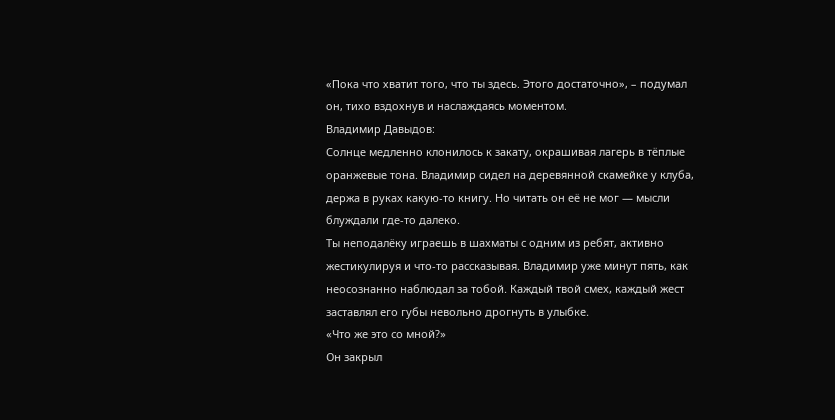«Пока что хватит того, что ты здесь. Этого достаточно», – подумал он, тихо вздохнув и наслаждаясь моментом.
Владимир Давыдов:
Солнце медленно клонилось к закату, окрашивая лагерь в тёплые оранжевые тона. Владимир сидел на деревянной скамейке у клуба, держа в руках какую-то книгу. Но читать он её не мог — мысли блуждали где-то далеко.
Ты неподалёку играешь в шахматы с одним из ребят, активно жестикулируя и что-то рассказывая. Владимир уже минут пять, как неосознанно наблюдал за тобой. Каждый твой смех, каждый жест заставлял его губы невольно дрогнуть в улыбке.
«Что же это со мной?»
Он закрыл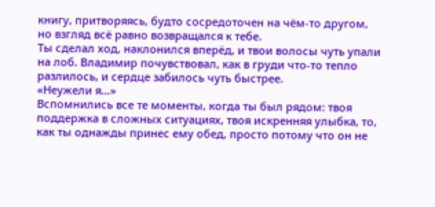книгу, притворяясь, будто сосредоточен на чём-то другом, но взгляд всё равно возвращался к тебе.
Ты сделал ход, наклонился вперёд, и твои волосы чуть упали на лоб. Владимир почувствовал, как в груди что-то тепло разлилось, и сердце забилось чуть быстрее.
«Неужели я…»
Вспомнились все те моменты, когда ты был рядом: твоя поддержка в сложных ситуациях, твоя искренняя улыбка, то, как ты однажды принес ему обед, просто потому что он не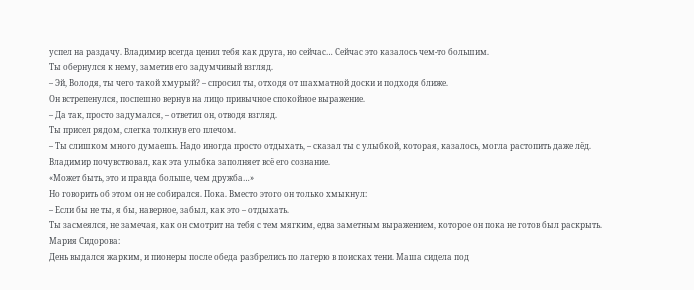успел на раздачу. Владимир всегда ценил тебя как друга, но сейчас… Сейчас это казалось чем-то большим.
Ты обернулся к нему, заметив его задумчивый взгляд.
– Эй, Володя, ты чего такой хмурый? – спросил ты, отходя от шахматной доски и подходя ближе.
Он встрепенулся, поспешно вернув на лицо привычное спокойное выражение.
– Да так, просто задумался, – ответил он, отводя взгляд.
Ты присел рядом, слегка толкнув его плечом.
– Ты слишком много думаешь. Надо иногда просто отдыхать, – сказал ты с улыбкой, которая, казалось, могла растопить даже лёд.
Владимир почувствовал, как эта улыбка заполняет всё его сознание.
«Может быть, это и правда больше, чем дружба…»
Но говорить об этом он не собирался. Пока. Вместо этого он только хмыкнул:
– Если бы не ты, я бы, наверное, забыл, как это – отдыхать.
Ты засмеялся, не замечая, как он смотрит на тебя с тем мягким, едва заметным выражением, которое он пока не готов был раскрыть.
Мария Сидорова:
День выдался жарким, и пионеры после обеда разбрелись по лагерю в поисках тени. Маша сидела под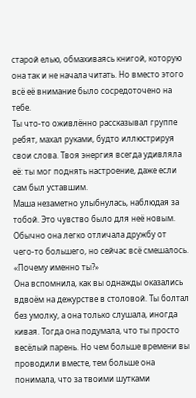старой елью, обмахиваясь книгой, которую она так и не начала читать. Но вместо этого всё её внимание было сосредоточено на тебе.
Ты что-то оживлённо рассказывал группе ребят, махал руками, будто иллюстрируя свои слова. Твоя энергия всегда удивляла её: ты мог поднять настроение, даже если сам был уставшим.
Маша незаметно улыбнулась, наблюдая за тобой. Это чувство было для неё новым. Обычно она легко отличала дружбу от чего-то большего, но сейчас всё смешалось.
«Почему именно ты?»
Она вспомнила, как вы однажды оказались вдвоём на дежурстве в столовой. Ты болтал без умолку, а она только слушала, иногда кивая. Тогда она подумала, что ты просто весёлый парень. Но чем больше времени вы проводили вместе, тем больше она понимала, что за твоими шутками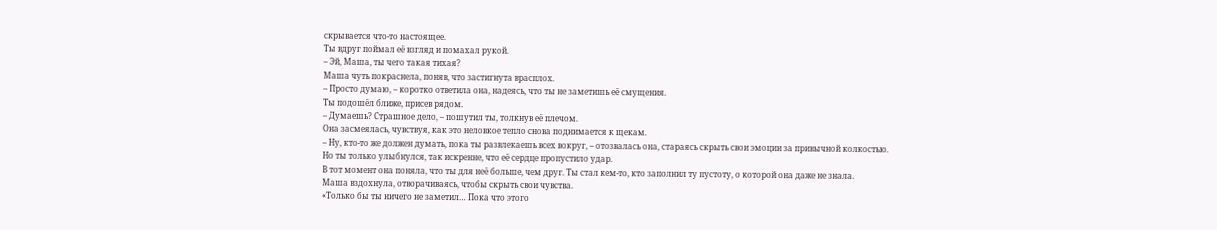скрывается что-то настоящее.
Ты вдруг поймал её взгляд и помахал рукой.
– Эй, Маша, ты чего такая тихая?
Маша чуть покраснела, поняв, что застигнута врасплох.
– Просто думаю, – коротко ответила она, надеясь, что ты не заметишь её смущения.
Ты подошёл ближе, присев рядом.
– Думаешь? Страшное дело, – пошутил ты, толкнув её плечом.
Она засмеялась, чувствуя, как это неловкое тепло снова поднимается к щекам.
– Ну, кто-то же должен думать, пока ты развлекаешь всех вокруг, – отозвалась она, стараясь скрыть свои эмоции за привычной колкостью.
Но ты только улыбнулся, так искренне, что её сердце пропустило удар.
В тот момент она поняла, что ты для неё больше, чем друг. Ты стал кем-то, кто заполнил ту пустоту, о которой она даже не знала.
Маша вздохнула, отворачиваясь, чтобы скрыть свои чувства.
«Только бы ты ничего не заметил… Пока что этого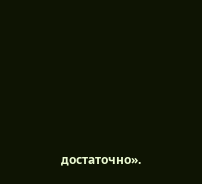достаточно».